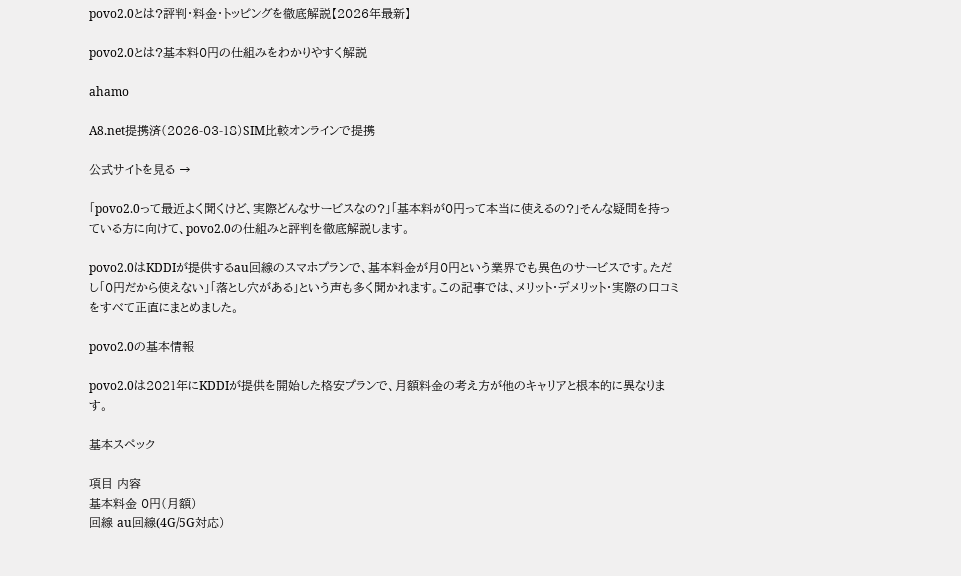povo2.0とは?評判・料金・トッピングを徹底解説【2026年最新】

povo2.0とは?基本料0円の仕組みをわかりやすく解説

ahamo

A8.net提携済(2026-03-18)SIM比較オンラインで提携

公式サイトを見る →

「povo2.0って最近よく聞くけど、実際どんなサービスなの?」「基本料が0円って本当に使えるの?」そんな疑問を持っている方に向けて、povo2.0の仕組みと評判を徹底解説します。

povo2.0はKDDIが提供するau回線のスマホプランで、基本料金が月0円という業界でも異色のサービスです。ただし「0円だから使えない」「落とし穴がある」という声も多く聞かれます。この記事では、メリット・デメリット・実際の口コミをすべて正直にまとめました。

povo2.0の基本情報

povo2.0は2021年にKDDIが提供を開始した格安プランで、月額料金の考え方が他のキャリアと根本的に異なります。

基本スペック

項目 内容
基本料金 0円(月額)
回線 au回線(4G/5G対応)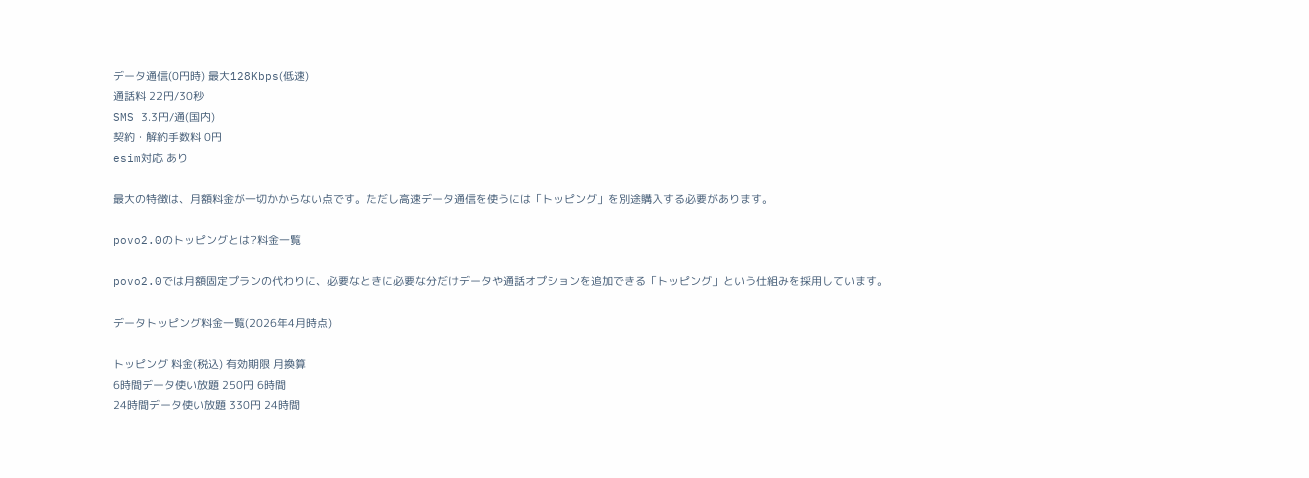データ通信(0円時) 最大128Kbps(低速)
通話料 22円/30秒
SMS 3.3円/通(国内)
契約・解約手数料 0円
esim対応 あり

最大の特徴は、月額料金が一切かからない点です。ただし高速データ通信を使うには「トッピング」を別途購入する必要があります。

povo2.0のトッピングとは?料金一覧

povo2.0では月額固定プランの代わりに、必要なときに必要な分だけデータや通話オプションを追加できる「トッピング」という仕組みを採用しています。

データトッピング料金一覧(2026年4月時点)

トッピング 料金(税込) 有効期限 月換算
6時間データ使い放題 250円 6時間
24時間データ使い放題 330円 24時間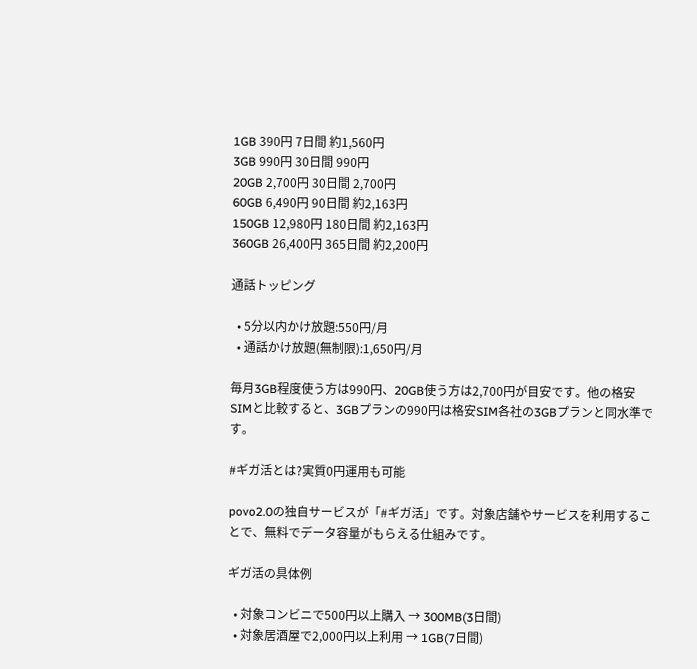1GB 390円 7日間 約1,560円
3GB 990円 30日間 990円
20GB 2,700円 30日間 2,700円
60GB 6,490円 90日間 約2,163円
150GB 12,980円 180日間 約2,163円
360GB 26,400円 365日間 約2,200円

通話トッピング

  • 5分以内かけ放題:550円/月
  • 通話かけ放題(無制限):1,650円/月

毎月3GB程度使う方は990円、20GB使う方は2,700円が目安です。他の格安SIMと比較すると、3GBプランの990円は格安SIM各社の3GBプランと同水準です。

#ギガ活とは?実質0円運用も可能

povo2.0の独自サービスが「#ギガ活」です。対象店舗やサービスを利用することで、無料でデータ容量がもらえる仕組みです。

ギガ活の具体例

  • 対象コンビニで500円以上購入 → 300MB(3日間)
  • 対象居酒屋で2,000円以上利用 → 1GB(7日間)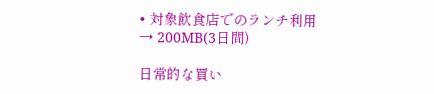• 対象飲食店でのランチ利用 → 200MB(3日間)

日常的な買い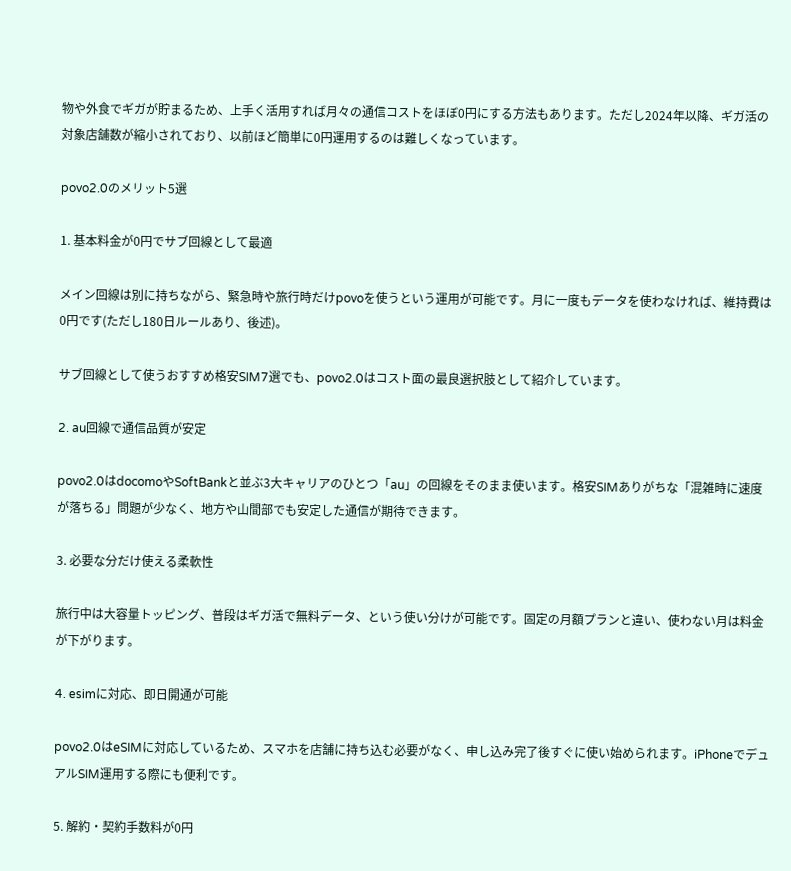物や外食でギガが貯まるため、上手く活用すれば月々の通信コストをほぼ0円にする方法もあります。ただし2024年以降、ギガ活の対象店舗数が縮小されており、以前ほど簡単に0円運用するのは難しくなっています。

povo2.0のメリット5選

1. 基本料金が0円でサブ回線として最適

メイン回線は別に持ちながら、緊急時や旅行時だけpovoを使うという運用が可能です。月に一度もデータを使わなければ、維持費は0円です(ただし180日ルールあり、後述)。

サブ回線として使うおすすめ格安SIM7選でも、povo2.0はコスト面の最良選択肢として紹介しています。

2. au回線で通信品質が安定

povo2.0はdocomoやSoftBankと並ぶ3大キャリアのひとつ「au」の回線をそのまま使います。格安SIMありがちな「混雑時に速度が落ちる」問題が少なく、地方や山間部でも安定した通信が期待できます。

3. 必要な分だけ使える柔軟性

旅行中は大容量トッピング、普段はギガ活で無料データ、という使い分けが可能です。固定の月額プランと違い、使わない月は料金が下がります。

4. esimに対応、即日開通が可能

povo2.0はeSIMに対応しているため、スマホを店舗に持ち込む必要がなく、申し込み完了後すぐに使い始められます。iPhoneでデュアルSIM運用する際にも便利です。

5. 解約・契約手数料が0円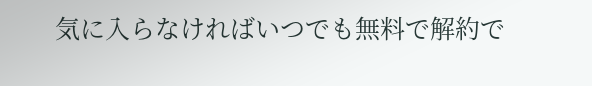気に入らなければいつでも無料で解約で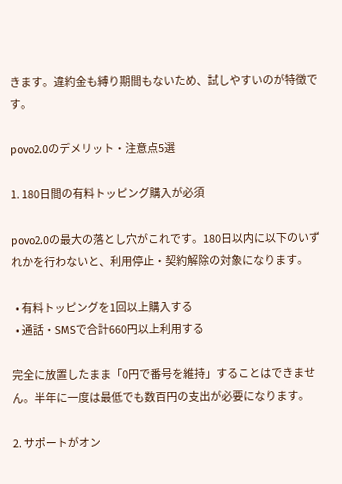きます。違約金も縛り期間もないため、試しやすいのが特徴です。

povo2.0のデメリット・注意点5選

1. 180日間の有料トッピング購入が必須

povo2.0の最大の落とし穴がこれです。180日以内に以下のいずれかを行わないと、利用停止・契約解除の対象になります。

  • 有料トッピングを1回以上購入する
  • 通話・SMSで合計660円以上利用する

完全に放置したまま「0円で番号を維持」することはできません。半年に一度は最低でも数百円の支出が必要になります。

2. サポートがオン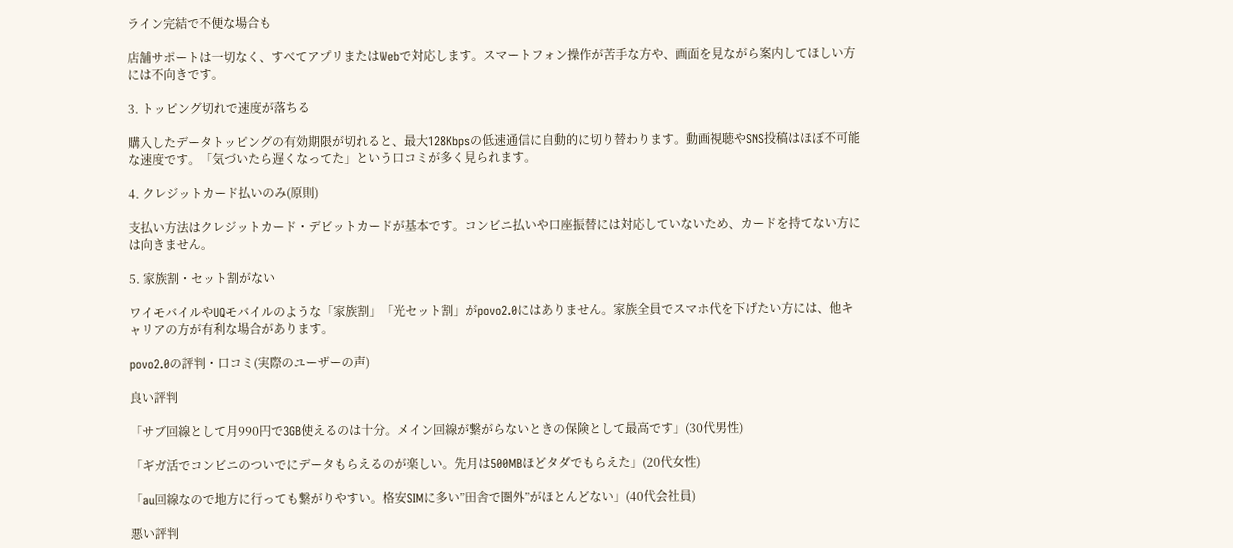ライン完結で不便な場合も

店舗サポートは一切なく、すべてアプリまたはWebで対応します。スマートフォン操作が苦手な方や、画面を見ながら案内してほしい方には不向きです。

3. トッピング切れで速度が落ちる

購入したデータトッピングの有効期限が切れると、最大128Kbpsの低速通信に自動的に切り替わります。動画視聴やSNS投稿はほぼ不可能な速度です。「気づいたら遅くなってた」という口コミが多く見られます。

4. クレジットカード払いのみ(原則)

支払い方法はクレジットカード・デビットカードが基本です。コンビニ払いや口座振替には対応していないため、カードを持てない方には向きません。

5. 家族割・セット割がない

ワイモバイルやUQモバイルのような「家族割」「光セット割」がpovo2.0にはありません。家族全員でスマホ代を下げたい方には、他キャリアの方が有利な場合があります。

povo2.0の評判・口コミ(実際のユーザーの声)

良い評判

「サブ回線として月990円で3GB使えるのは十分。メイン回線が繋がらないときの保険として最高です」(30代男性)

「ギガ活でコンビニのついでにデータもらえるのが楽しい。先月は500MBほどタダでもらえた」(20代女性)

「au回線なので地方に行っても繋がりやすい。格安SIMに多い”田舎で圏外”がほとんどない」(40代会社員)

悪い評判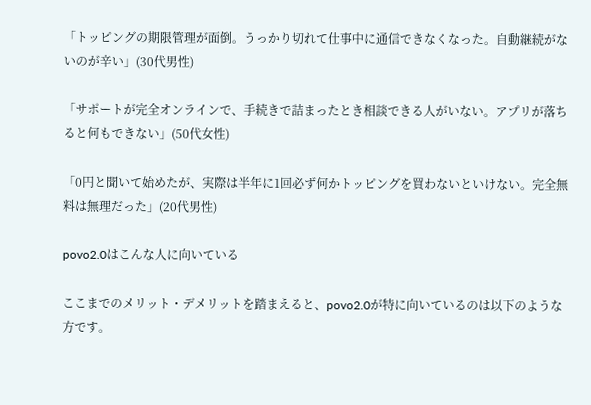「トッピングの期限管理が面倒。うっかり切れて仕事中に通信できなくなった。自動継続がないのが辛い」(30代男性)

「サポートが完全オンラインで、手続きで詰まったとき相談できる人がいない。アプリが落ちると何もできない」(50代女性)

「0円と聞いて始めたが、実際は半年に1回必ず何かトッピングを買わないといけない。完全無料は無理だった」(20代男性)

povo2.0はこんな人に向いている

ここまでのメリット・デメリットを踏まえると、povo2.0が特に向いているのは以下のような方です。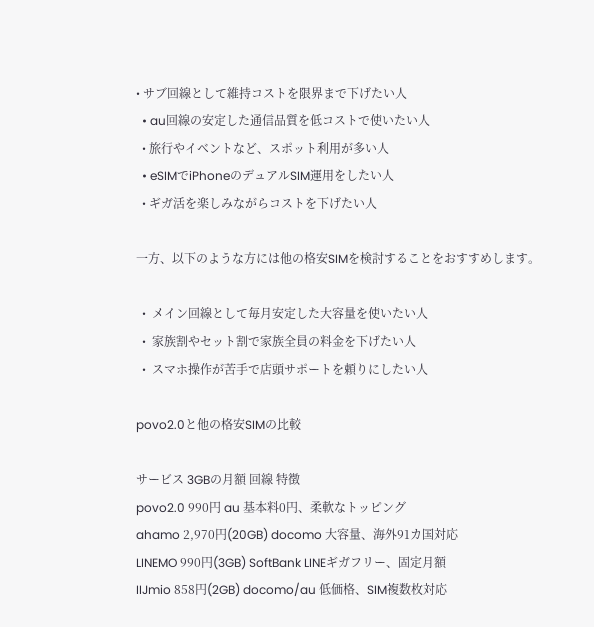• サブ回線として維持コストを限界まで下げたい人
  • au回線の安定した通信品質を低コストで使いたい人
  • 旅行やイベントなど、スポット利用が多い人
  • eSIMでiPhoneのデュアルSIM運用をしたい人
  • ギガ活を楽しみながらコストを下げたい人

一方、以下のような方には他の格安SIMを検討することをおすすめします。

  •  メイン回線として毎月安定した大容量を使いたい人
  •  家族割やセット割で家族全員の料金を下げたい人
  •  スマホ操作が苦手で店頭サポートを頼りにしたい人

povo2.0と他の格安SIMの比較

サービス 3GBの月額 回線 特徴
povo2.0 990円 au 基本料0円、柔軟なトッピング
ahamo 2,970円(20GB) docomo 大容量、海外91カ国対応
LINEMO 990円(3GB) SoftBank LINEギガフリー、固定月額
IIJmio 858円(2GB) docomo/au 低価格、SIM複数枚対応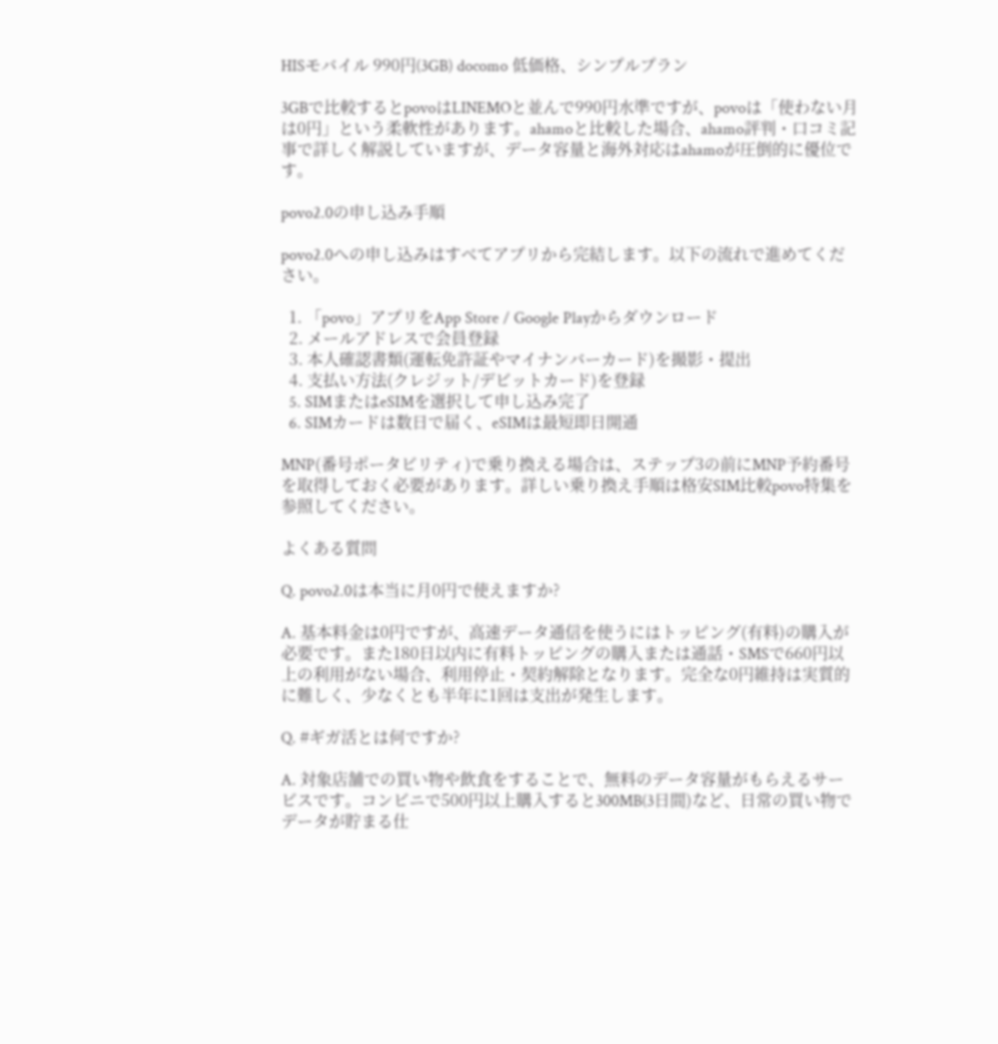HISモバイル 990円(3GB) docomo 低価格、シンプルプラン

3GBで比較するとpovoはLINEMOと並んで990円水準ですが、povoは「使わない月は0円」という柔軟性があります。ahamoと比較した場合、ahamo評判・口コミ記事で詳しく解説していますが、データ容量と海外対応はahamoが圧倒的に優位です。

povo2.0の申し込み手順

povo2.0への申し込みはすべてアプリから完結します。以下の流れで進めてください。

  1. 「povo」アプリをApp Store / Google Playからダウンロード
  2. メールアドレスで会員登録
  3. 本人確認書類(運転免許証やマイナンバーカード)を撮影・提出
  4. 支払い方法(クレジット/デビットカード)を登録
  5. SIMまたはeSIMを選択して申し込み完了
  6. SIMカードは数日で届く、eSIMは最短即日開通

MNP(番号ポータビリティ)で乗り換える場合は、ステップ3の前にMNP予約番号を取得しておく必要があります。詳しい乗り換え手順は格安SIM比較povo特集を参照してください。

よくある質問

Q. povo2.0は本当に月0円で使えますか?

A. 基本料金は0円ですが、高速データ通信を使うにはトッピング(有料)の購入が必要です。また180日以内に有料トッピングの購入または通話・SMSで660円以上の利用がない場合、利用停止・契約解除となります。完全な0円維持は実質的に難しく、少なくとも半年に1回は支出が発生します。

Q. #ギガ活とは何ですか?

A. 対象店舗での買い物や飲食をすることで、無料のデータ容量がもらえるサービスです。コンビニで500円以上購入すると300MB(3日間)など、日常の買い物でデータが貯まる仕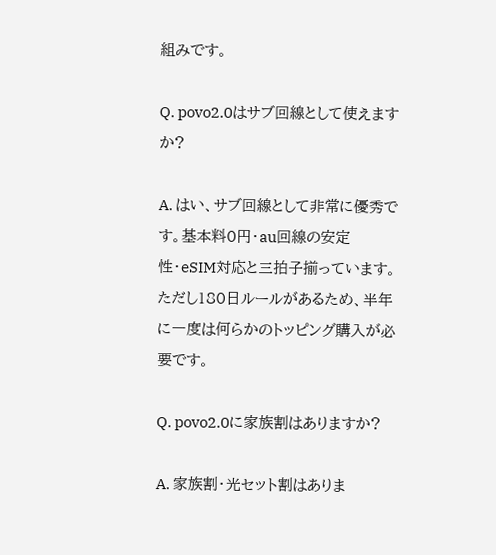組みです。

Q. povo2.0はサブ回線として使えますか?

A. はい、サブ回線として非常に優秀です。基本料0円・au回線の安定性・eSIM対応と三拍子揃っています。ただし180日ルールがあるため、半年に一度は何らかのトッピング購入が必要です。

Q. povo2.0に家族割はありますか?

A. 家族割・光セット割はありま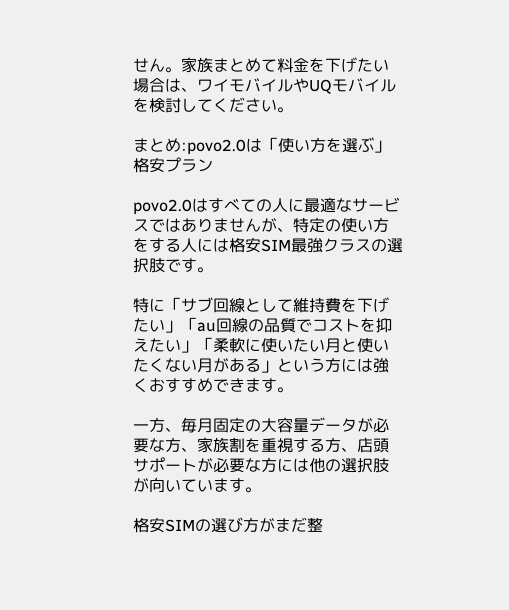せん。家族まとめて料金を下げたい場合は、ワイモバイルやUQモバイルを検討してください。

まとめ:povo2.0は「使い方を選ぶ」格安プラン

povo2.0はすべての人に最適なサービスではありませんが、特定の使い方をする人には格安SIM最強クラスの選択肢です。

特に「サブ回線として維持費を下げたい」「au回線の品質でコストを抑えたい」「柔軟に使いたい月と使いたくない月がある」という方には強くおすすめできます。

一方、毎月固定の大容量データが必要な方、家族割を重視する方、店頭サポートが必要な方には他の選択肢が向いています。

格安SIMの選び方がまだ整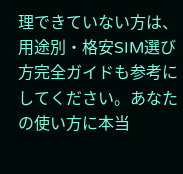理できていない方は、用途別・格安SIM選び方完全ガイドも参考にしてください。あなたの使い方に本当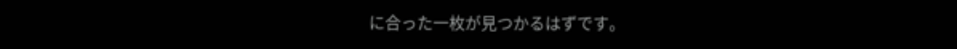に合った一枚が見つかるはずです。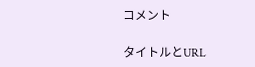コメント

タイトルとURL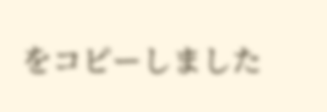をコピーしました